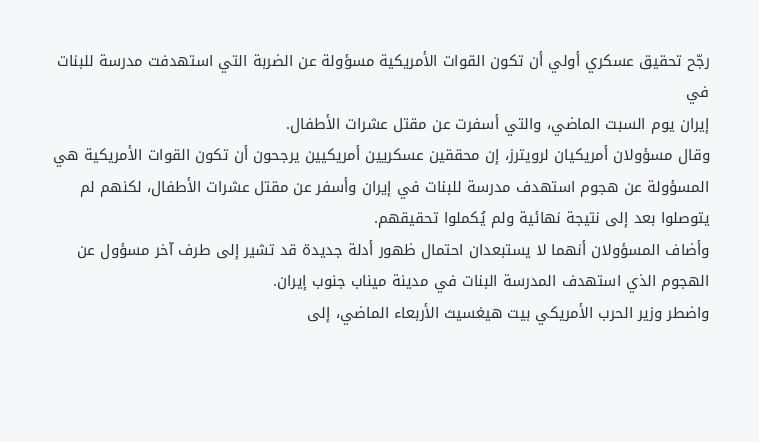رجّح تحقيق عسكري أولي أن تكون القوات الأمريكية مسؤولة عن الضربة التي استهدفت مدرسة للبنات في
إيران يوم السبت الماضي، والتي أسفرت عن مقتل عشرات الأطفال.
وقال مسؤولان أمريكيان لرويترز، إن محققين عسكريين أمريكيين يرجحون أن تكون القوات الأمريكية هي المسؤولة عن هجوم استهدف مدرسة للبنات في إيران وأسفر عن مقتل عشرات الأطفال، لكنهم لم يتوصلوا بعد إلى نتيجة نهائية ولم يُكملوا تحقيقهم.
وأضاف المسؤولان أنهما لا يستبعدان احتمال ظهور أدلة جديدة قد تشير إلى طرف آخر مسؤول عن الهجوم الذي استهدف المدرسة البنات في مدينة ميناب جنوب إيران.
واضطر وزير الحرب الأمريكي بيت هيغسيث الأربعاء الماضي، إلى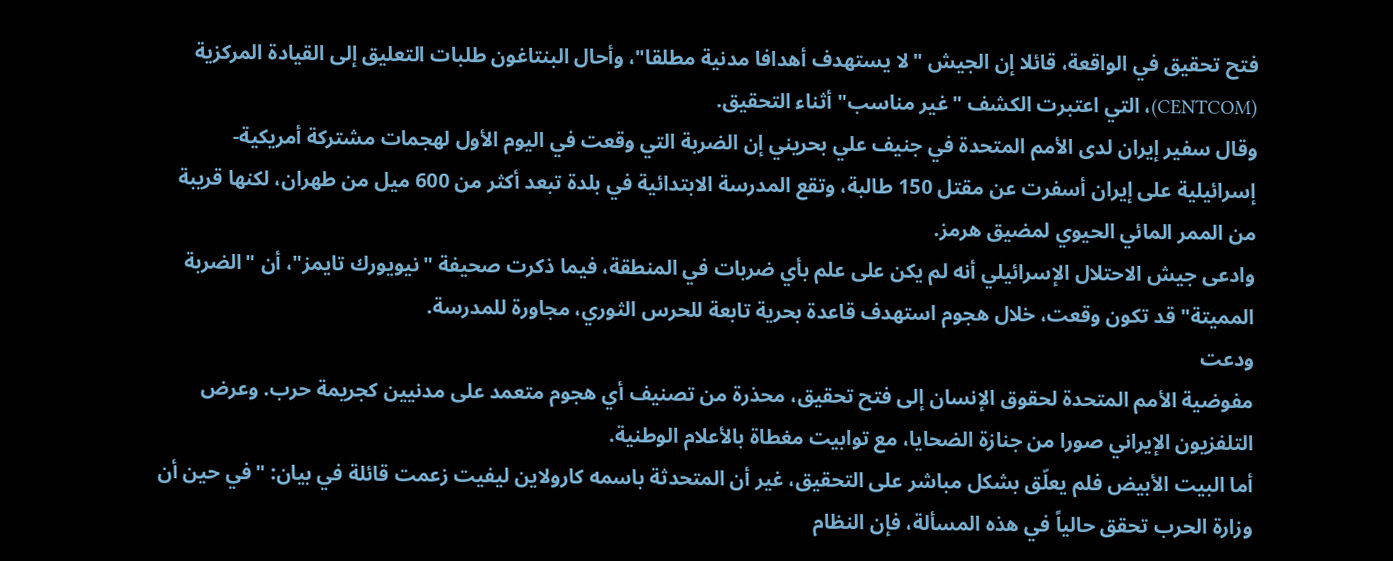فتح تحقيق في الواقعة، قائلا إن الجيش "لا يستهدف أهدافا مدنية مطلقا"، وأحال البنتاغون طلبات التعليق إلى القيادة المركزية (CENTCOM)، التي اعتبرت الكشف "غير مناسب" أثناء التحقيق.
وقال سفير إيران لدى الأمم المتحدة في جنيف علي بحريني إن الضربة التي وقعت في اليوم الأول لهجمات مشتركة أمريكية-إسرائيلية على إيران أسفرت عن مقتل 150 طالبة، وتقع المدرسة الابتدائية في بلدة تبعد أكثر من 600 ميل من طهران، لكنها قريبة من الممر المائي الحيوي لمضيق هرمز.
وادعى جيش الاحتلال الإسرائيلي أنه لم يكن على علم بأي ضربات في المنطقة، فيما ذكرت صحيفة "نيويورك تايمز"، أن "الضربة المميتة" قد تكون وقعت، خلال هجوم استهدف قاعدة بحرية تابعة للحرس الثوري، مجاورة للمدرسة.
ودعت
مفوضية الأمم المتحدة لحقوق الإنسان إلى فتح تحقيق، محذرة من تصنيف أي هجوم متعمد على مدنيين كجريمة حرب. وعرض التلفزيون الإيراني صورا من جنازة الضحايا، مع توابيت مغطاة بالأعلام الوطنية.
أما البيت الأبيض فلم يعلّق بشكل مباشر على التحقيق، غير أن المتحدثة باسمه كارولاين ليفيت زعمت قائلة في بيان: "في حين أن وزارة الحرب تحقق حالياً في هذه المسألة، فإن النظام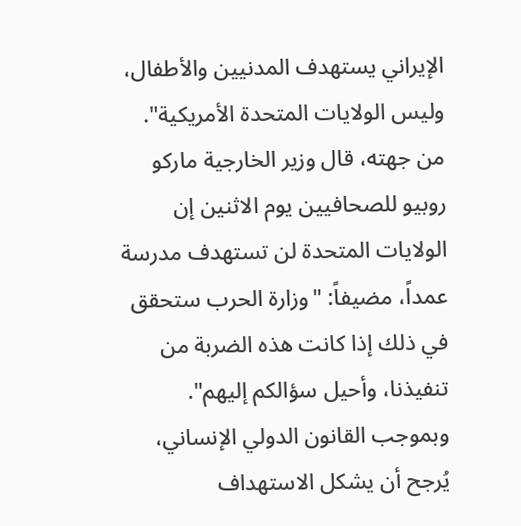الإيراني يستهدف المدنيين والأطفال، وليس الولايات المتحدة الأمريكية".
من جهته، قال وزير الخارجية ماركو روبيو للصحافيين يوم الاثنين إن الولايات المتحدة لن تستهدف مدرسة عمداً، مضيفاً: "وزارة الحرب ستحقق في ذلك إذا كانت هذه الضربة من تنفيذنا، وأحيل سؤالكم إليهم".
وبموجب القانون الدولي الإنساني، يُرجح أن يشكل الاستهداف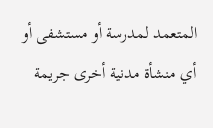المتعمد لمدرسة أو مستشفى أو أي منشأة مدنية أخرى جريمة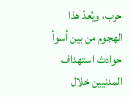حرب، ويُعدّ هذا الهجوم من بين أسوأ حوادث استهداف المدنيين خلال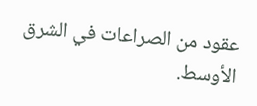عقود من الصراعات في الشرق الأوسط.